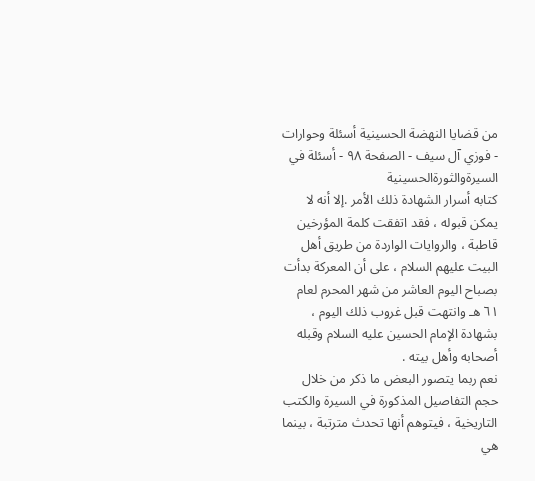من قضايا النهضة الحسينية أسئلة وحوارات - فوزي آل سيف - الصفحة ٩٨ - أسئلة في السيرةوالثورةالحسينية
كتابه أسرار الشهادة ذلك الأمر .إلا أنه لا يمكن قبوله ، فقد اتفقت كلمة المؤرخين قاطبة ، والروايات الواردة من طريق أهل البيت عليهم السلام ، على أن المعركة بدأت بصباح اليوم العاشر من شهر المحرم لعام ٦١ هـ وانتهت قبل غروب ذلك اليوم ، بشهادة الإمام الحسين عليه السلام وقبله أصحابه وأهل بيته .
نعم ربما يتصور البعض ما ذكر من خلال حجم التفاصيل المذكورة في السيرة والكتب التاريخية ، فيتوهم أنها تحدث مترتبة ، بينما هي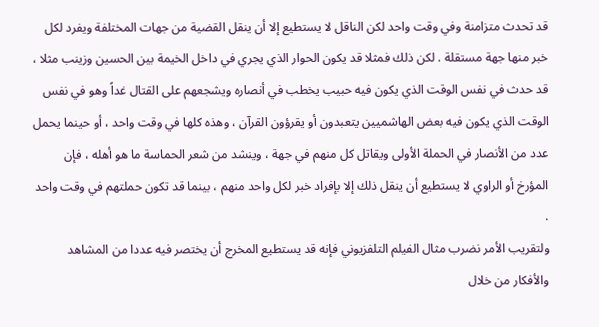قد تحدث متزامنة وفي وقت واحد لكن الناقل لا يستطيع إلا أن ينقل القضية من جهات المختلفة ويفرد لكل خبر منها جهة مستقلة . لكن ذلك فمثلا قد يكون الحوار الذي يجري في داخل الخيمة بين الحسين وزينب مثلا ، قد حدث في نفس الوقت الذي يكون فيه حبيب يخطب في أنصاره ويشجعهم على القتال غداً وهو في نفس الوقت الذي يكون فيه بعض الهاشميين يتعبدون أو يقرؤون القرآن ، وهذه كلها في وقت واحد ، أو حينما يحمل عدد من الأنصار في الحملة الأولى ويقاتل كل منهم في جهة ، وينشد من شعر الحماسة ما هو أهله ، فإن المؤرخ أو الراوي لا يستطيع أن ينقل ذلك إلا بإفراد خبر لكل واحد منهم ، بينما قد تكون حملتهم في وقت واحد .
ولتقريب الأمر نضرب مثال الفيلم التلفزيوني فإنه قد يستطيع المخرج أن يختصر فيه عددا من المشاهد والأفكار من خلال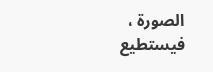الصورة ، فيستطيع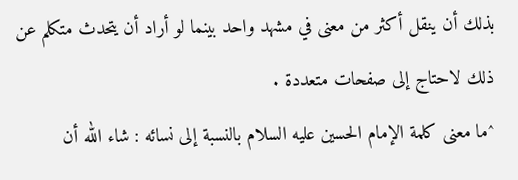بذلك أن ينقل أكثر من معنى في مشهد واحد بينما لو أراد أن يتحدث متكلم عن ذلك لاحتاج إلى صفحات متعددة .
^ما معنى كلمة الإمام الحسين عليه السلام بالنسبة إلى نسائه : شاء الله أن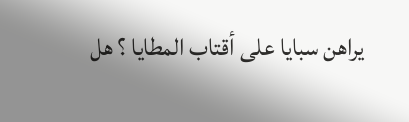يراهن سبايا على أقتاب المطايا ؟ هل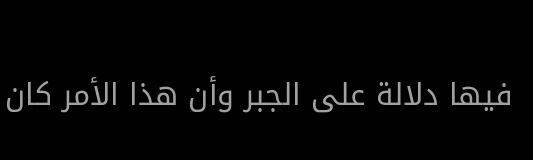فيها دلالة على الجبر وأن هذا الأمر كان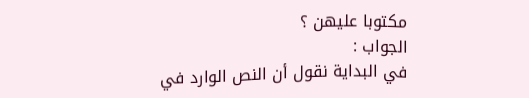مكتوبا عليهن ؟
الجواب :
في البداية نقول أن النص الوارد في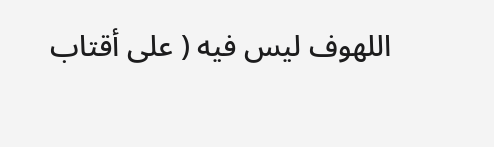اللهوف ليس فيه ( على أقتاب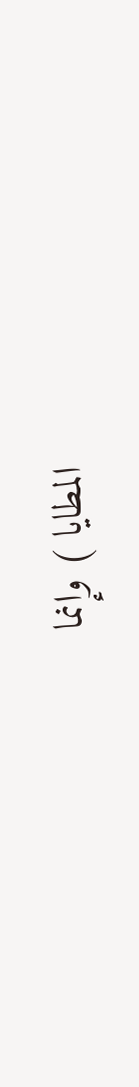المطايا ) وإنما